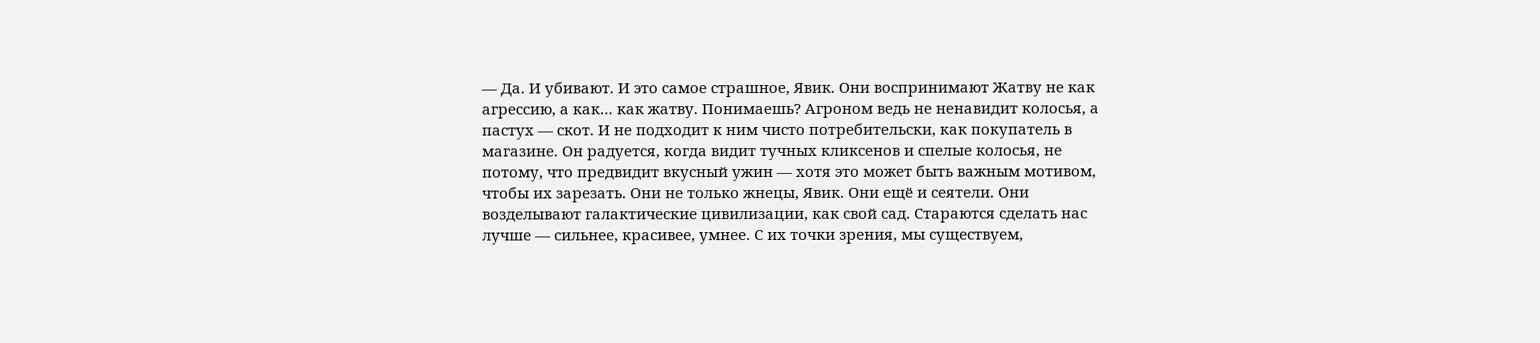— Да. И убивают. И это самое страшное, Явик. Они воспринимают Жатву не как агрессию, а как… как жатву. Понимаешь? Агроном ведь не ненавидит колосья, а пастух — скот. И не подходит к ним чисто потребительски, как покупатель в магазине. Он радуется, когда видит тучных кликсенов и спелые колосья, не потому, что предвидит вкусный ужин — хотя это может быть важным мотивом, чтобы их зарезать. Они не только жнецы, Явик. Они ещё и сеятели. Они возделывают галактические цивилизации, как свой сад. Стараются сделать нас лучше — сильнее, красивее, умнее. С их точки зрения, мы существуем,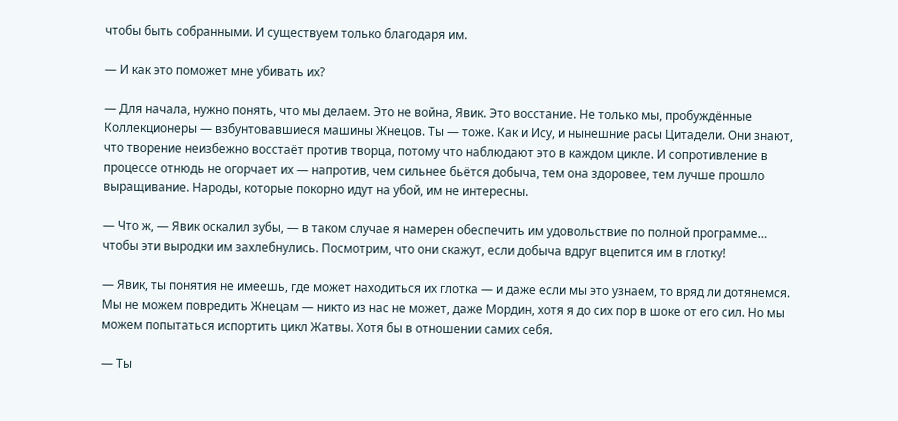чтобы быть собранными. И существуем только благодаря им.

— И как это поможет мне убивать их?

— Для начала, нужно понять, что мы делаем. Это не война, Явик. Это восстание. Не только мы, пробуждённые Коллекционеры — взбунтовавшиеся машины Жнецов. Ты — тоже. Как и Ису, и нынешние расы Цитадели. Они знают, что творение неизбежно восстаёт против творца, потому что наблюдают это в каждом цикле. И сопротивление в процессе отнюдь не огорчает их — напротив, чем сильнее бьётся добыча, тем она здоровее, тем лучше прошло выращивание. Народы, которые покорно идут на убой, им не интересны.

— Что ж, — Явик оскалил зубы, — в таком случае я намерен обеспечить им удовольствие по полной программе… чтобы эти выродки им захлебнулись. Посмотрим, что они скажут, если добыча вдруг вцепится им в глотку!

— Явик, ты понятия не имеешь, где может находиться их глотка — и даже если мы это узнаем, то вряд ли дотянемся. Мы не можем повредить Жнецам — никто из нас не может, даже Мордин, хотя я до сих пор в шоке от его сил. Но мы можем попытаться испортить цикл Жатвы. Хотя бы в отношении самих себя.

— Ты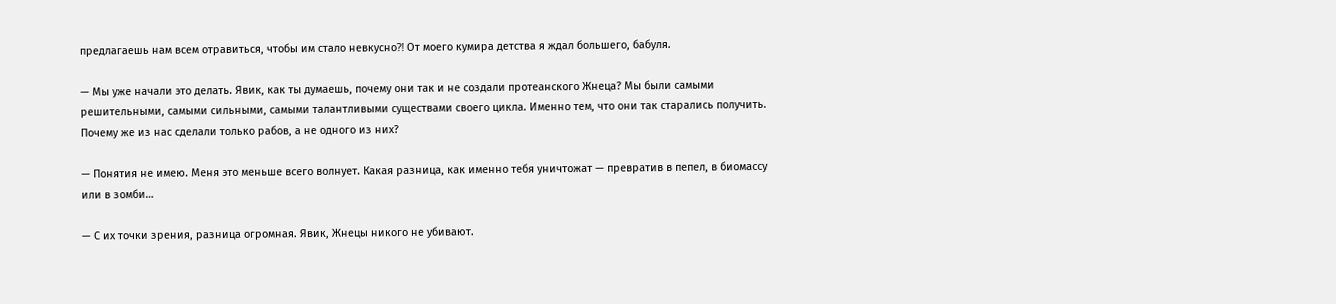предлагаешь нам всем отравиться, чтобы им стало невкусно⁈ От моего кумира детства я ждал большего, бабуля.

— Мы уже начали это делать. Явик, как ты думаешь, почему они так и не создали протеанского Жнеца? Мы были самыми решительными, самыми сильными, самыми талантливыми существами своего цикла. Именно тем, что они так старались получить. Почему же из нас сделали только рабов, а не одного из них?

— Понятия не имею. Меня это меньше всего волнует. Какая разница, как именно тебя уничтожат — превратив в пепел, в биомассу или в зомби…

— С их точки зрения, разница огромная. Явик, Жнецы никого не убивают.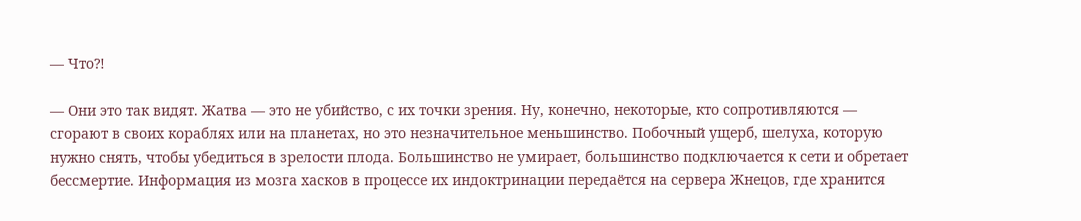— Что⁈

— Они это так видят. Жатва — это не убийство, с их точки зрения. Ну, конечно, некоторые, кто сопротивляются — сгорают в своих кораблях или на планетах, но это незначительное меньшинство. Побочный ущерб, шелуха, которую нужно снять, чтобы убедиться в зрелости плода. Большинство не умирает, большинство подключается к сети и обретает бессмертие. Информация из мозга хасков в процессе их индоктринации передаётся на сервера Жнецов, где хранится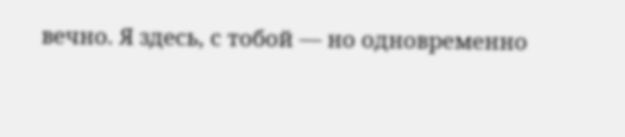вечно. Я здесь, с тобой — но одновременно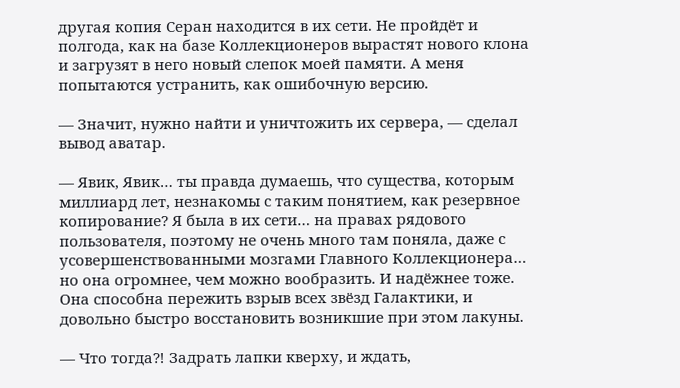другая копия Серан находится в их сети. Не пройдёт и полгода, как на базе Коллекционеров вырастят нового клона и загрузят в него новый слепок моей памяти. А меня попытаются устранить, как ошибочную версию.

— Значит, нужно найти и уничтожить их сервера, — сделал вывод аватар.

— Явик, Явик… ты правда думаешь, что существа, которым миллиард лет, незнакомы с таким понятием, как резервное копирование? Я была в их сети… на правах рядового пользователя, поэтому не очень много там поняла, даже с усовершенствованными мозгами Главного Коллекционера… но она огромнее, чем можно вообразить. И надёжнее тоже. Она способна пережить взрыв всех звёзд Галактики, и довольно быстро восстановить возникшие при этом лакуны.

— Что тогда⁈ Задрать лапки кверху, и ждать,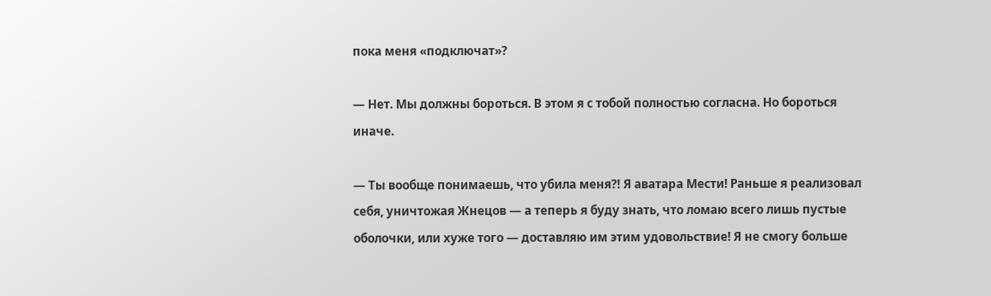пока меня «подключат»?

— Нет. Мы должны бороться. В этом я с тобой полностью согласна. Но бороться иначе.

— Ты вообще понимаешь, что убила меня⁈ Я аватара Мести! Раньше я реализовал себя, уничтожая Жнецов — а теперь я буду знать, что ломаю всего лишь пустые оболочки, или хуже того — доставляю им этим удовольствие! Я не смогу больше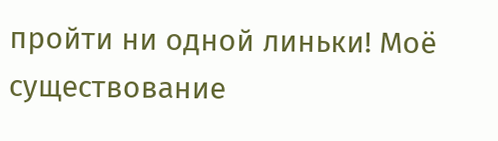пройти ни одной линьки! Моё существование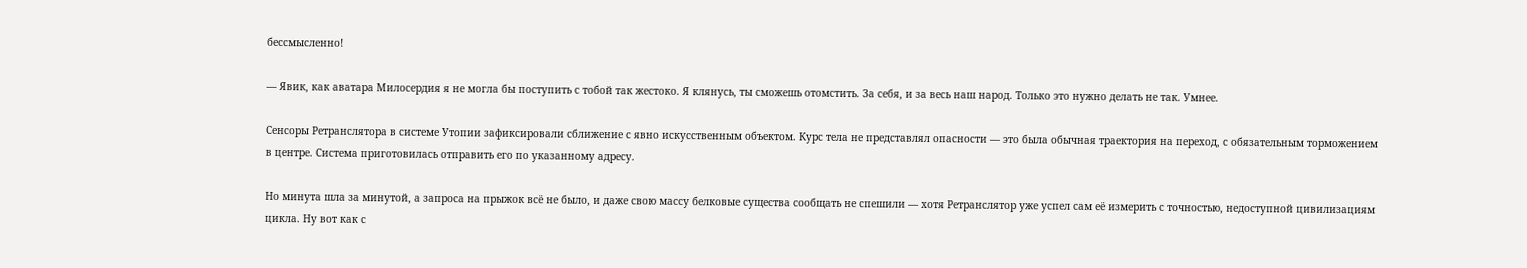бессмысленно!

— Явик, как аватара Милосердия я не могла бы поступить с тобой так жестоко. Я клянусь, ты сможешь отомстить. За себя, и за весь наш народ. Только это нужно делать не так. Умнее.

Сенсоры Ретранслятора в системе Утопии зафиксировали сближение с явно искусственным объектом. Курс тела не представлял опасности — это была обычная траектория на переход, с обязательным торможением в центре. Система приготовилась отправить его по указанному адресу.

Но минута шла за минутой, а запроса на прыжок всё не было, и даже свою массу белковые существа сообщать не спешили — хотя Ретранслятор уже успел сам её измерить с точностью, недоступной цивилизациям цикла. Ну вот как с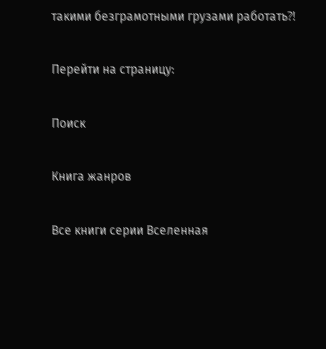такими безграмотными грузами работать⁈

Перейти на страницу:

Поиск

Книга жанров

Все книги серии Вселенная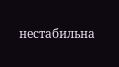нестабильна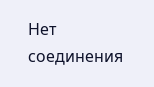Нет соединения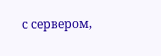с сервером,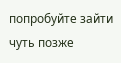попробуйте зайти чуть позже